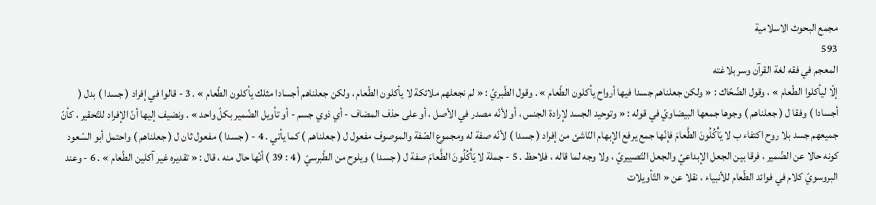مجمع البحوث الاسلامية
593
المعجم في فقه لغة القرآن وسر بلاغته
إلّا ليأكلوا الطّعام » ، وقول الضّحّاك : « ولكن جعلناهم جسدا فيها أرواح يأكلون الطّعام » . وقول الطّبريّ : « لم نجعلهم ملائكة لا يأكلون الطّعام ، ولكن جعلناهم أجسادا مثلك يأكلون الطّعام » . 3 - قالوا في إفراد ( جسدا ) بدل ( أجسادا ) وفقا ل ( جعلناهم ) وجوها جمعها البيضاويّ في قوله : « وتوحيد الجسد لإرادة الجنس ، أو لأنّه مصدر في الأصل ، أو على حذف المضاف - أي ذوي جسم - أو تأويل الضّمير بكلّ واحد » . ونضيف إليها أنّ الإفراد للتّحقير ، كأنّ جميعهم جسد بلا روح اكتفاء ب لا يَأْكُلُونَ الطَّعامَ فإنّها جمع يرفع الإبهام النّاشئ من إفراد ( جسدا ) لأنّه صفة له ومجموع الصّفة والموصوف مفعول ل ( جعلناهم ) كما يأتي . 4 - ( جسدا ) مفعول ثان ل ( جعلناهم ) واحتمل أبو السّعود كونه حالا عن الضّمير ، فرقا بين الجعل الإبداعيّ والجعل التّصييريّ ، ولا وجه لما قاله ، فلاحظ . 5 - جملة لا يَأْكُلُونَ الطَّعامَ صفة ل ( جسدا ) ويلوح من الطّبرسيّ ( 4 : 39 ) أنّها حال منه ، قال : « تقديره غير آكلين الطّعام » . 6 - وعند البروسويّ كلام في فوائد الطّعام للأنبياء ، نقلا عن « التّأويلات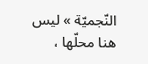النّجميّة » ليس هنا محلّها ،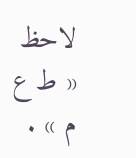لاحظ « ط ع م » .